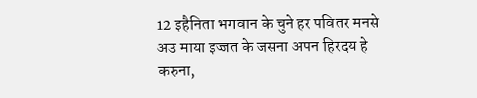12 इहैनिता भगवान के चुने हर पवितर मनसे अउ माया इज्जत के जसना अपन हिरदय हे करुना,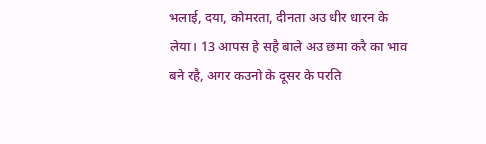भलाई, दया, कोमरता, दीनता अउ धीर धारन के लेया। 13 आपस हे सहै बाले अउ छमा करै का भाव बने रहै, अगर कउनो के दूसर के परति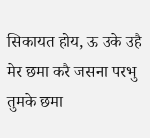सिकायत होय, ऊ उके उहै मेर छमा करै जसना परभु तुमके छमा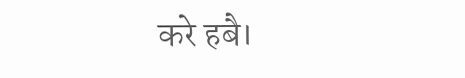करे हबै।